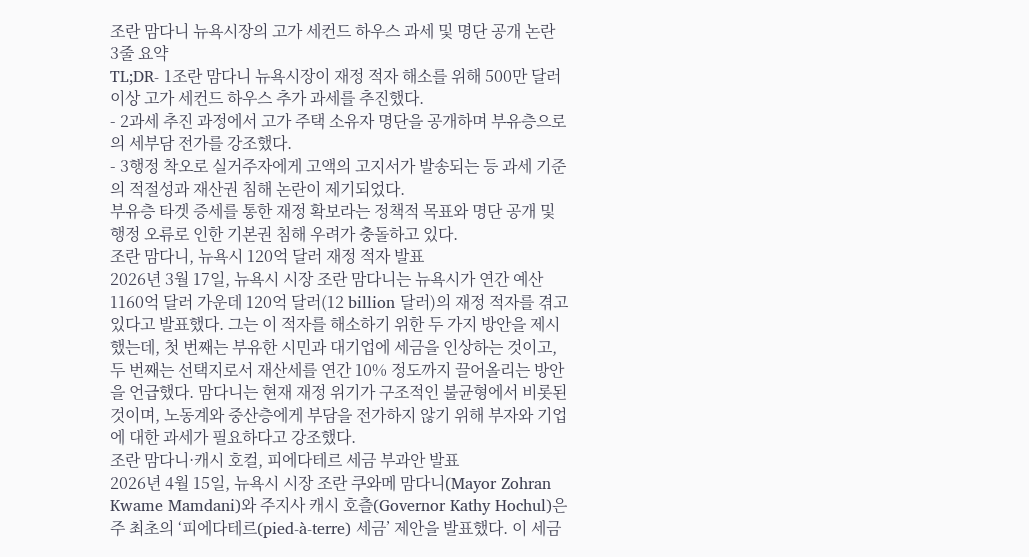조란 맘다니 뉴욕시장의 고가 세컨드 하우스 과세 및 명단 공개 논란
3줄 요약
TL;DR- 1조란 맘다니 뉴욕시장이 재정 적자 해소를 위해 500만 달러 이상 고가 세컨드 하우스 추가 과세를 추진했다.
- 2과세 추진 과정에서 고가 주택 소유자 명단을 공개하며 부유층으로의 세부담 전가를 강조했다.
- 3행정 착오로 실거주자에게 고액의 고지서가 발송되는 등 과세 기준의 적절성과 재산권 침해 논란이 제기되었다.
부유층 타겟 증세를 통한 재정 확보라는 정책적 목표와 명단 공개 및 행정 오류로 인한 기본권 침해 우려가 충돌하고 있다.
조란 맘다니, 뉴욕시 120억 달러 재정 적자 발표
2026년 3월 17일, 뉴욕시 시장 조란 맘다니는 뉴욕시가 연간 예산 1160억 달러 가운데 120억 달러(12 billion 달러)의 재정 적자를 겪고 있다고 발표했다. 그는 이 적자를 해소하기 위한 두 가지 방안을 제시했는데, 첫 번째는 부유한 시민과 대기업에 세금을 인상하는 것이고, 두 번째는 선택지로서 재산세를 연간 10% 정도까지 끌어올리는 방안을 언급했다. 맘다니는 현재 재정 위기가 구조적인 불균형에서 비롯된 것이며, 노동계와 중산층에게 부담을 전가하지 않기 위해 부자와 기업에 대한 과세가 필요하다고 강조했다.
조란 맘다니·캐시 호컬, 피에다테르 세금 부과안 발표
2026년 4월 15일, 뉴욕시 시장 조란 쿠와메 맘다니(Mayor Zohran Kwame Mamdani)와 주지사 캐시 호츨(Governor Kathy Hochul)은 주 최초의 ‘피에다테르(pied‑à‑terre) 세금’ 제안을 발표했다. 이 세금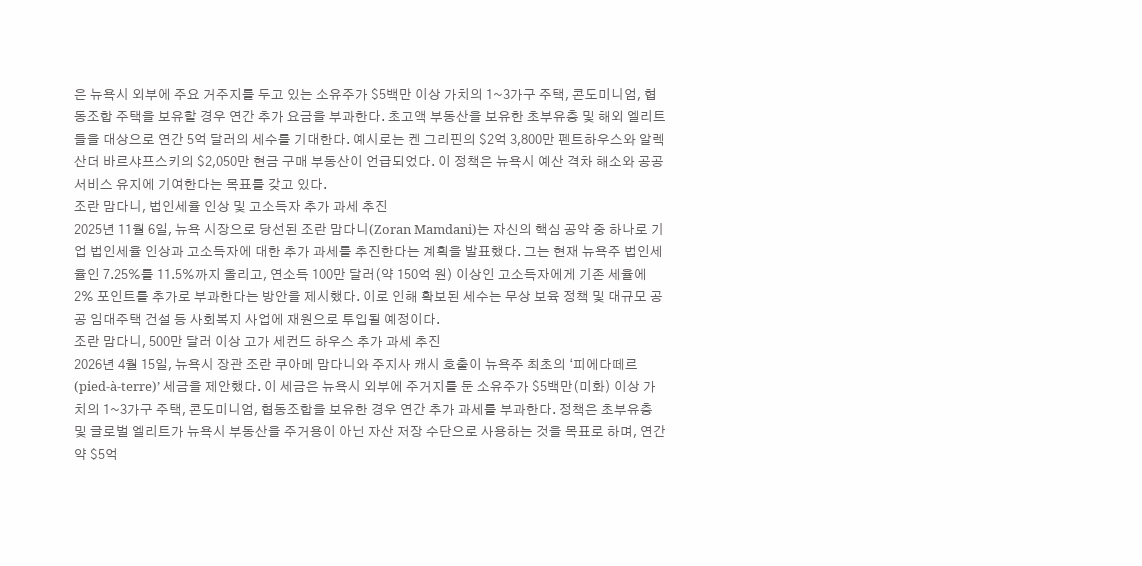은 뉴욕시 외부에 주요 거주지를 두고 있는 소유주가 $5백만 이상 가치의 1~3가구 주택, 콘도미니엄, 협동조합 주택을 보유할 경우 연간 추가 요금을 부과한다. 초고액 부동산을 보유한 초부유층 및 해외 엘리트들을 대상으로 연간 5억 달러의 세수를 기대한다. 예시로는 켄 그리핀의 $2억 3,800만 펜트하우스와 알렉산더 바르샤프스키의 $2,050만 현금 구매 부동산이 언급되었다. 이 정책은 뉴욕시 예산 격차 해소와 공공 서비스 유지에 기여한다는 목표를 갖고 있다.
조란 맘다니, 법인세율 인상 및 고소득자 추가 과세 추진
2025년 11월 6일, 뉴욕 시장으로 당선된 조란 맘다니(Zoran Mamdani)는 자신의 핵심 공약 중 하나로 기업 법인세율 인상과 고소득자에 대한 추가 과세를 추진한다는 계획을 발표했다. 그는 현재 뉴욕주 법인세율인 7.25%를 11.5%까지 올리고, 연소득 100만 달러(약 150억 원) 이상인 고소득자에게 기존 세율에 2% 포인트를 추가로 부과한다는 방안을 제시했다. 이로 인해 확보된 세수는 무상 보육 정책 및 대규모 공공 임대주택 건설 등 사회복지 사업에 재원으로 투입될 예정이다.
조란 맘다니, 500만 달러 이상 고가 세컨드 하우스 추가 과세 추진
2026년 4월 15일, 뉴욕시 장관 조란 쿠아메 맘다니와 주지사 캐시 호출이 뉴욕주 최초의 ‘피에다떼르(pied‑à‑terre)’ 세금을 제안했다. 이 세금은 뉴욕시 외부에 주거지를 둔 소유주가 $5백만(미화) 이상 가치의 1~3가구 주택, 콘도미니엄, 협동조합을 보유한 경우 연간 추가 과세를 부과한다. 정책은 초부유층 및 글로벌 엘리트가 뉴욕시 부동산을 주거용이 아닌 자산 저장 수단으로 사용하는 것을 목표로 하며, 연간 약 $5억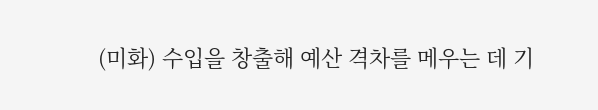(미화) 수입을 창출해 예산 격차를 메우는 데 기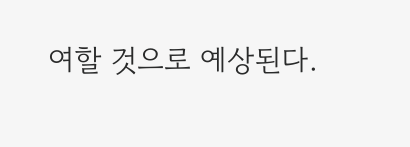여할 것으로 예상된다.